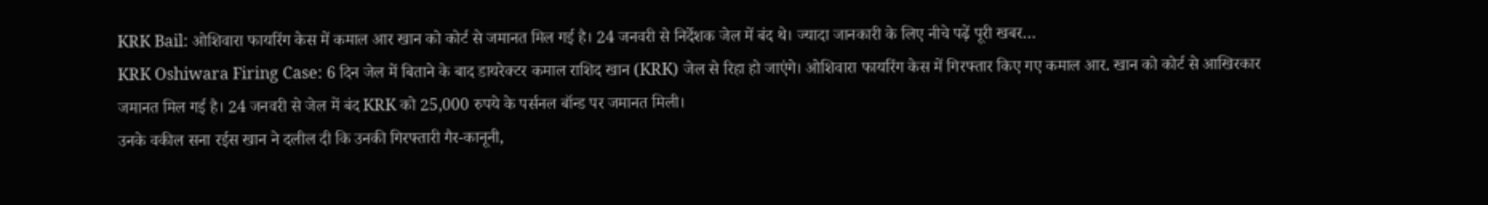KRK Bail: ओशिवारा फायरिंग केस में कमाल आर खान को कोर्ट से जमानत मिल गई है। 24 जनवरी से निर्देशक जेल में बंद थे। ज्यादा जानकारी के लिए नीचे पढ़ें पूरी खबर…
KRK Oshiwara Firing Case: 6 दिन जेल में बिताने के बाद डायरेक्टर कमाल राशिद खान (KRK) जेल से रिहा हो जाएंगे। ओशिवारा फायरिंग केस में गिरफ्तार किए गए कमाल आर. खान को कोर्ट से आखिरकार जमानत मिल गई है। 24 जनवरी से जेल में बंद KRK को 25,000 रुपये के पर्सनल बॉन्ड पर जमानत मिली।
उनके वकील सना रईस खान ने दलील दी कि उनकी गिरफ्तारी गैर-कानूनी,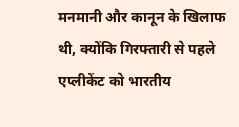मनमानी और कानून के खिलाफ थी, क्योंकि गिरफ्तारी से पहले एप्लीकेंट को भारतीय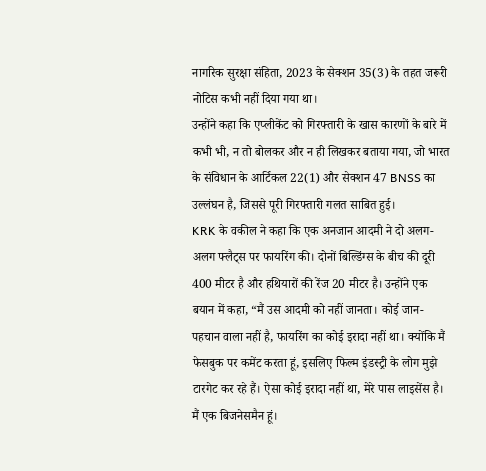नागरिक सुरक्षा संहिता, 2023 के सेक्शन 35(3) के तहत जरूरी नोटिस कभी नहीं दिया गया था।
उन्होंने कहा कि एप्लीकेंट को गिरफ्तारी के खास कारणों के बारे में कभी भी, न तो बोलकर और न ही लिखकर बताया गया, जो भारत के संविधान के आर्टिकल 22(1) और सेक्शन 47 BNSS का उल्लंघन है, जिससे पूरी गिरफ्तारी गलत साबित हुई।
KRK के वकील ने कहा कि एक अनजान आदमी ने दो अलग-अलग फ्लैट्स पर फायरिंग की। दोनों बिल्डिंग्स के बीच की दूरी 400 मीटर है और हथियारों की रेंज 20 मीटर है। उन्होंने एक बयान में कहा, “मैं उस आदमी को नहीं जानता। कोई जान-पहचान वाला नहीं है, फायरिंग का कोई इरादा नहीं था। क्योंकि मैं फेसबुक पर कमेंट करता हूं, इसलिए फिल्म इंडस्ट्री के लोग मुझे टारगेट कर रहे हैं। ऐसा कोई इरादा नहीं था, मेरे पास लाइसेंस है। मैं एक बिजनेसमैन हूं।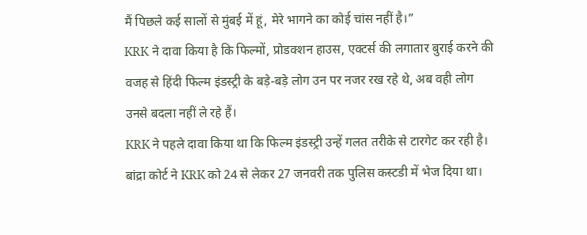मैं पिछले कई सालों से मुंबई में हूं, मेरे भागने का कोई चांस नहीं है।”
KRK ने दावा किया है कि फिल्मों, प्रोडक्शन हाउस, एक्टर्स की लगातार बुराई करने की वजह से हिंदी फिल्म इंडस्ट्री के बड़े-बड़े लोग उन पर नजर रख रहे थे, अब वही लोग उनसे बदला नहीं ले रहे हैं।
KRK ने पहले दावा किया था कि फिल्म इंडस्ट्री उन्हें गलत तरीके से टारगेट कर रही है। बांद्रा कोर्ट ने KRK को 24 से लेकर 27 जनवरी तक पुलिस कस्टडी में भेज दिया था।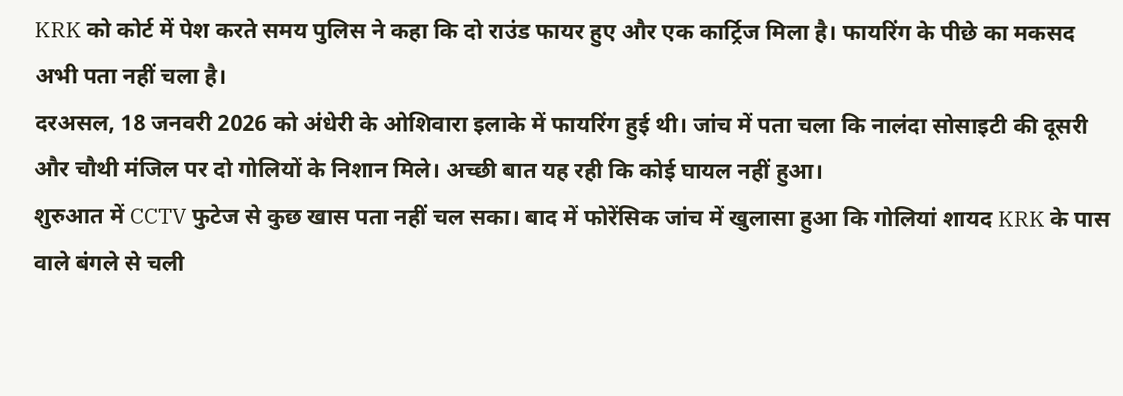KRK को कोर्ट में पेश करते समय पुलिस ने कहा कि दो राउंड फायर हुए और एक कार्ट्रिज मिला है। फायरिंग के पीछे का मकसद अभी पता नहीं चला है।
दरअसल, 18 जनवरी 2026 को अंधेरी के ओशिवारा इलाके में फायरिंग हुई थी। जांच में पता चला कि नालंदा सोसाइटी की दूसरी और चौथी मंजिल पर दो गोलियों के निशान मिले। अच्छी बात यह रही कि कोई घायल नहीं हुआ।
शुरुआत में CCTV फुटेज से कुछ खास पता नहीं चल सका। बाद में फोरेंसिक जांच में खुलासा हुआ कि गोलियां शायद KRK के पास वाले बंगले से चली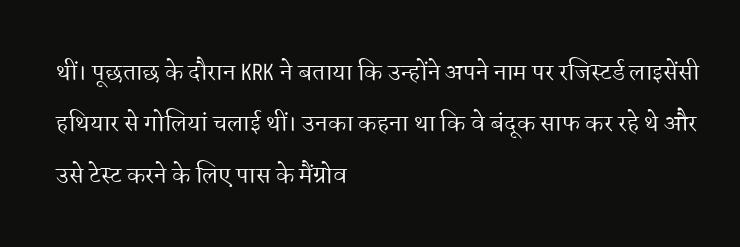थीं। पूछताछ के दौरान KRK ने बताया कि उन्होंने अपने नाम पर रजिस्टर्ड लाइसेंसी हथियार से गोलियां चलाई थीं। उनका कहना था कि वे बंदूक साफ कर रहे थे और उसे टेस्ट करने के लिए पास के मैंग्रोव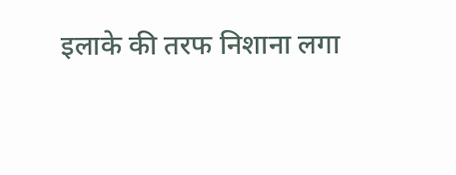इलाके की तरफ निशाना लगा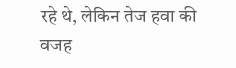रहे थे, लेकिन तेज हवा की वजह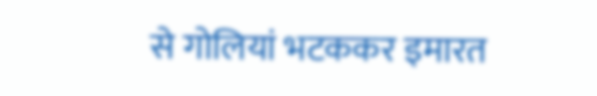से गोलियां भटककर इमारत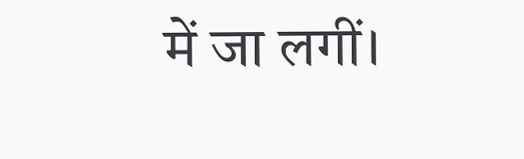में जा लगीं।